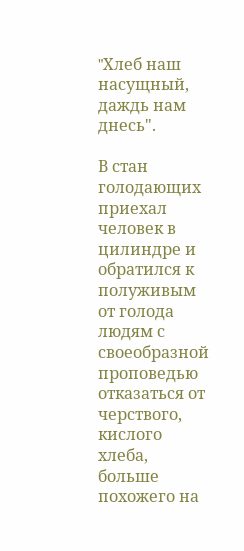"Xлеб наш насущный, даждь нам днесь".

В стан голодающих приехал человек в цилиндре и обратился к полуживым от голода людям с своеобразной проповедью отказаться от черствого, кислого хлеба, больше похожего на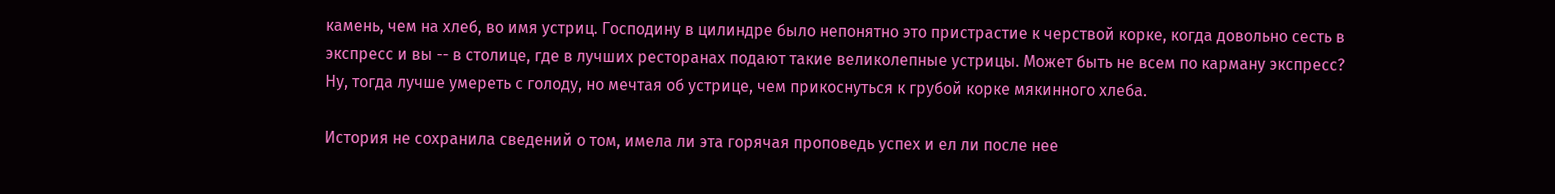камень, чем на хлеб, во имя устриц. Господину в цилиндре было непонятно это пристрастие к черствой корке, когда довольно сесть в экспресс и вы -- в столице, где в лучших ресторанах подают такие великолепные устрицы. Может быть не всем по карману экспресс? Ну, тогда лучше умереть с голоду, но мечтая об устрице, чем прикоснуться к грубой корке мякинного хлеба.

История не сохранила сведений о том, имела ли эта горячая проповедь успех и ел ли после нее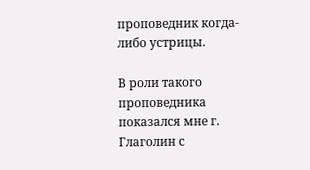проповедник когда-либо устрицы.

В роли такого проповедника показался мне г. Глаголин с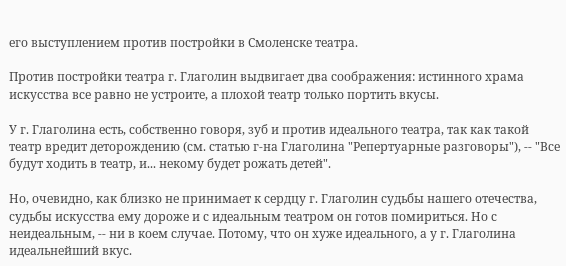его выступлением против постройки в Смоленске театра.

Против постройки театра г. Глаголин выдвигает два соображения: истинного храма искусства все равно не устроите, а плохой театр только портить вкусы.

У г. Глаголина есть, собственно говоря, зуб и против идеального театра, так как такой театр вредит деторождению (см. статью г-на Глаголина "Репертуарные разговоры"), -- "Все будут ходить в театр, и... некому будет рожать детей".

Но, очевидно, как близко не принимает к сердцу г. Глаголин судьбы нашего отечества, судьбы искусства ему дороже и с идеальным театром он готов помириться. Но с неидеальным, -- ни в коем случае. Потому, что он хуже идеального, а у г. Глаголина идеальнейший вкус.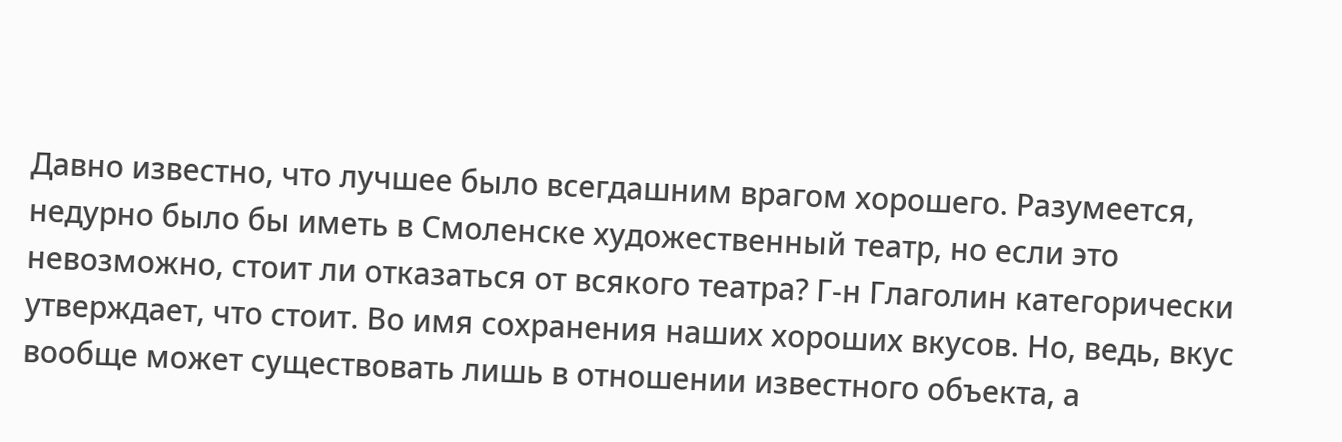Давно известно, что лучшее было всегдашним врагом хорошего. Разумеется, недурно было бы иметь в Смоленске художественный театр, но если это невозможно, стоит ли отказаться от всякого театра? Г-н Глаголин категорически утверждает, что стоит. Во имя сохранения наших хороших вкусов. Но, ведь, вкус вообще может существовать лишь в отношении известного объекта, а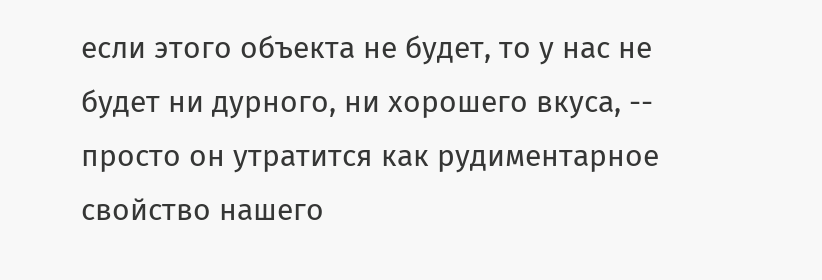если этого объекта не будет, то у нас не будет ни дурного, ни хорошего вкуса, -- просто он утратится как рудиментарное свойство нашего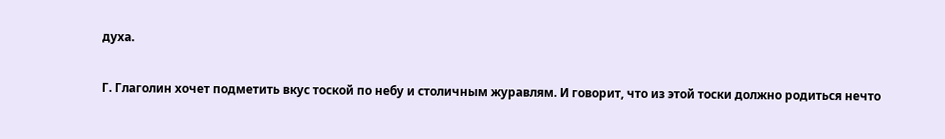духа.

Г. Глаголин хочет подметить вкус тоской по небу и столичным журавлям. И говорит, что из этой тоски должно родиться нечто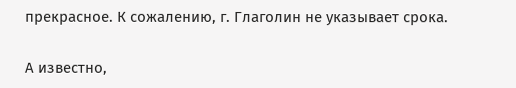прекрасное. К сожалению, г. Глаголин не указывает срока.

А известно,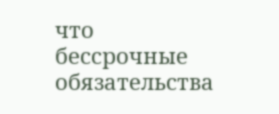что бессрочные обязательства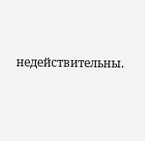недействительны.